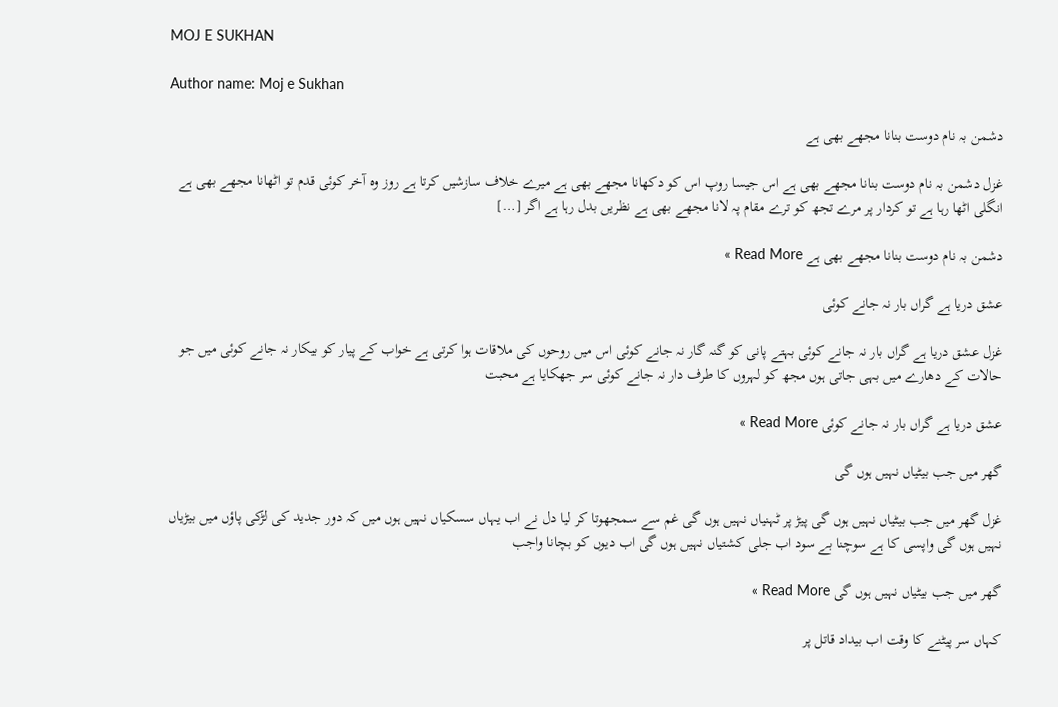MOJ E SUKHAN

Author name: Moj e Sukhan

دشمن بہ نام دوست بنانا مجھے بھی ہے

غزل دشمن بہ نام دوست بنانا مجھے بھی ہے اس جیسا روپ اس کو دکھانا مجھے بھی ہے میرے خلاف سازشیں کرتا ہے روز وہ آخر کوئی قدم تو اٹھانا مجھے بھی ہے انگلی اٹھا رہا ہے تو کردار پر مرے تجھ کو ترے مقام پہ لانا مجھے بھی ہے نظریں بدل رہا ہے اگر […]

دشمن بہ نام دوست بنانا مجھے بھی ہے Read More »

عشق دریا ہے گراں بار نہ جانے کوئی

غزل عشق دریا ہے گراں بار نہ جانے کوئی بہتے پانی کو گنہ گار نہ جانے کوئی اس میں روحوں کی ملاقات ہوا کرتی ہے خواب کے پیار کو بیکار نہ جانے کوئی میں جو حالات کے دھارے میں بہی جاتی ہوں مجھ کو لہروں کا طرف دار نہ جانے کوئی سر جھکایا ہے محبت

عشق دریا ہے گراں بار نہ جانے کوئی Read More »

گھر میں جب بیٹیاں نہیں ہوں گی

غزل گھر میں جب بیٹیاں نہیں ہوں گی پیڑ پر ٹہنیاں نہیں ہوں گی غم سے سمجھوتا کر لیا دل نے اب یہاں سسکیاں نہیں ہوں میں کہ دور جدید کی لڑکی پاؤں میں بیڑیاں نہیں ہوں گی واپسی کا ہے سوچنا بے سود اب جلی کشتیاں نہیں ہوں گی اب دیوں کو بچانا واجب

گھر میں جب بیٹیاں نہیں ہوں گی Read More »

کہاں سر پیٹنے کا وقت اب بیداد قاتل پر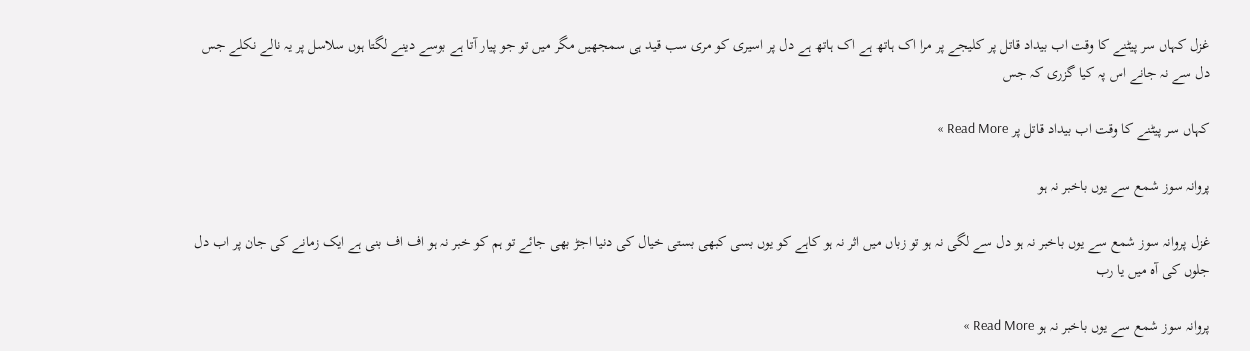غزل کہاں سر پیٹنے کا وقت اب بیداد قاتل پر کلیجے پر مرا اک ہاتھ ہے اک ہاتھ ہے دل پر اسیری کو مری سب قید ہی سمجھیں مگر میں تو جو پیار آتا ہے بوسے دینے لگتا ہوں سلاسل پر یہ نالے نکلے جس دل سے نہ جانے اس پہ کیا گزری کہ جس

کہاں سر پیٹنے کا وقت اب بیداد قاتل پر Read More »

پروانہ سوز شمع سے یوں باخبر نہ ہو

غزل پروانہ سوز شمع سے یوں باخبر نہ ہو دل سے لگی نہ ہو تو زباں میں اثر نہ ہو کاہے کو یوں بسی کبھی بستی خیال کی دنیا اجڑ بھی جائے تو ہم کو خبر نہ ہو اف اف بنی ہے ایک زمانے کی جان پر اب دل جلوں کی آہ میں یا رب

پروانہ سوز شمع سے یوں باخبر نہ ہو Read More »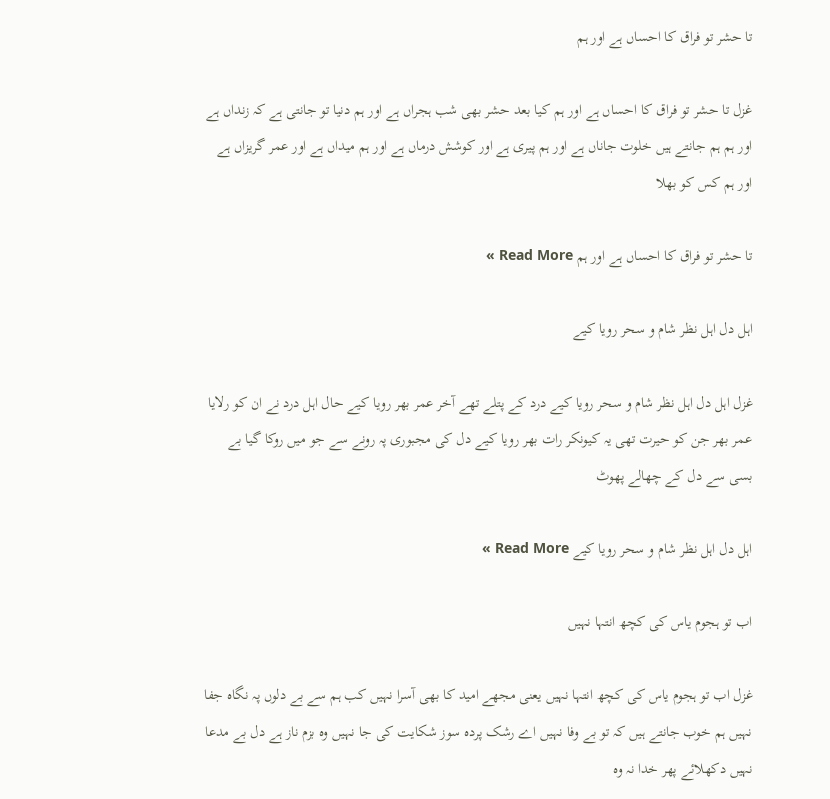تا حشر تو فراق کا احساں ہے اور ہم

غزل تا حشر تو فراق کا احساں ہے اور ہم کیا بعد حشر بھی شب ہجراں ہے اور ہم دنیا تو جانتی ہے کہ زنداں ہے اور ہم ہم جانتے ہیں خلوت جاناں ہے اور ہم پیری ہے اور کوشش درماں ہے اور ہم میداں ہے اور عمر گریزاں ہے اور ہم کس کو بھلا

تا حشر تو فراق کا احساں ہے اور ہم Read More »

اہل دل اہل نظر شام و سحر رویا کیے

غزل اہل دل اہل نظر شام و سحر رویا کیے درد کے پتلے تھے آخر عمر بھر رویا کیے حال اہل درد نے ان کو رلایا عمر بھر جن کو حیرت تھی یہ کیونکر رات بھر رویا کیے دل کی مجبوری پہ رونے سے جو میں روکا گیا بے بسی سے دل کے چھالے پھوٹ

اہل دل اہل نظر شام و سحر رویا کیے Read More »

اب تو ہجوم یاس کی کچھ انتہا نہیں

غزل اب تو ہجوم یاس کی کچھ انتہا نہیں یعنی مجھے امید کا بھی آسرا نہیں کب ہم سے بے دلوں پہ نگاہ جفا نہیں ہم خوب جانتے ہیں کہ تو بے وفا نہیں اے رشک پردہ سوز شکایت کی جا نہیں وہ بزم ناز ہے دل بے مدعا نہیں دکھلائے پھر خدا نہ وہ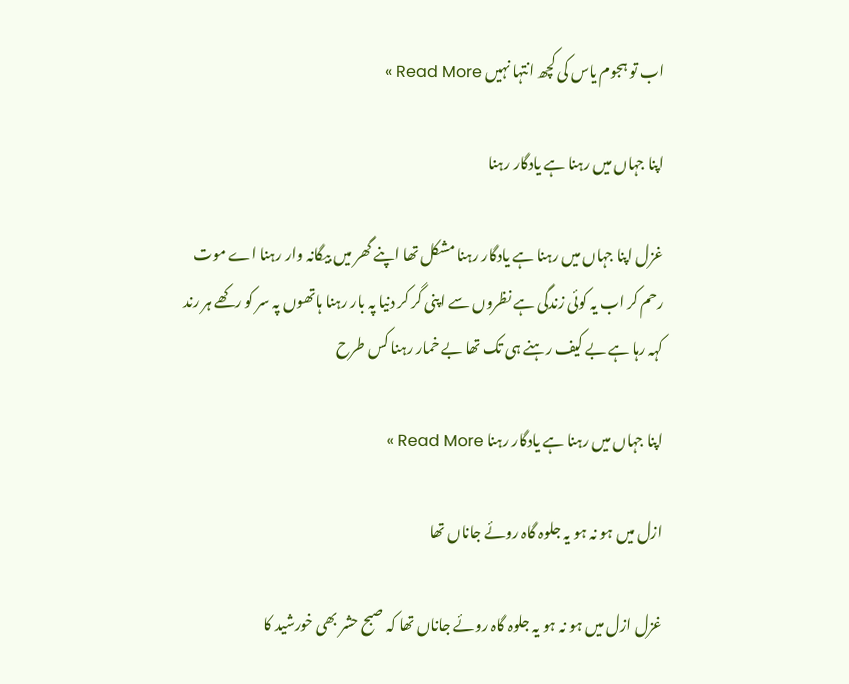اب تو ہجوم یاس کی کچھ انتہا نہیں Read More »

اپنا جہاں میں رہنا ہے یادگار رہنا

غزل اپنا جہاں میں رہنا ہے یادگار رہنا مشکل تھا اپنے گھر میں بیگانہ وار رہنا اے موت رحم کر اب یہ کوئی زندگی ہے نظروں سے اپنی گر کر دنیا پہ بار رہنا ہاتھوں پہ سر کو رکھے ہر رند کہہ رہا ہے بے کیف رہنے ہی تک تھا بے خمار رہنا کس طرح

اپنا جہاں میں رہنا ہے یادگار رہنا Read More »

ازل میں ہو نہ ہو یہ جلوہ گاہ روئے جاناں تھا

غزل ازل میں ہو نہ ہو یہ جلوہ گاہ روئے جاناں تھا کہ صبح حشر بھی خورشید کا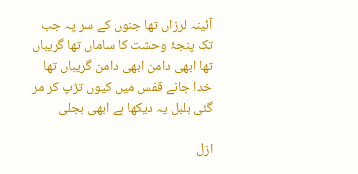آئینہ لرزاں تھا جنوں کے سر پہ جب تک پنجۂ وحشت کا ساماں تھا گریباں تھا ابھی دامن ابھی دامن گریباں تھا خدا جانے قفس میں کیوں تڑپ کر مر گئی بلبل یہ دیکھا ہے ابھی بجلی

ازل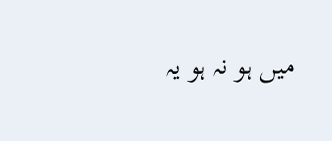میں ہو نہ ہو یہ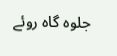جلوہ گاہ روئے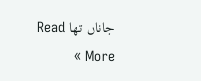جاناں تھا Read More »